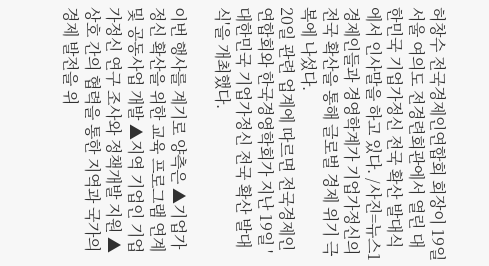허창수 전국경제인연합회 회장이 19일 서울 여의도 전경련회관에서 열린 대한민국 기업가정신 전국 확산 발대식에서 인사말을 하고 있다. /사진=뉴스1
경제인들과 경영학계가 기업가정신의 전국 확산을 통해 글로벌 경제 위기 극복에 나섰다.
20일 관련 업계에 따르면 전국경제인연합회와 한국경영학회가 지난 19일 '대한민국 기업가정신 전국 확산 발대식'을 개최했다.

이번 행사를 계기로 양측은 ▲기업가정신 확산을 위한 교육 프로그램 연계 및 공동사업 개발 ▲지역 기업인 기업가정신 연구 조사와 정책개발 지원 ▲상호 간의 협력을 통한 지역과 국가의 경제 발전을 위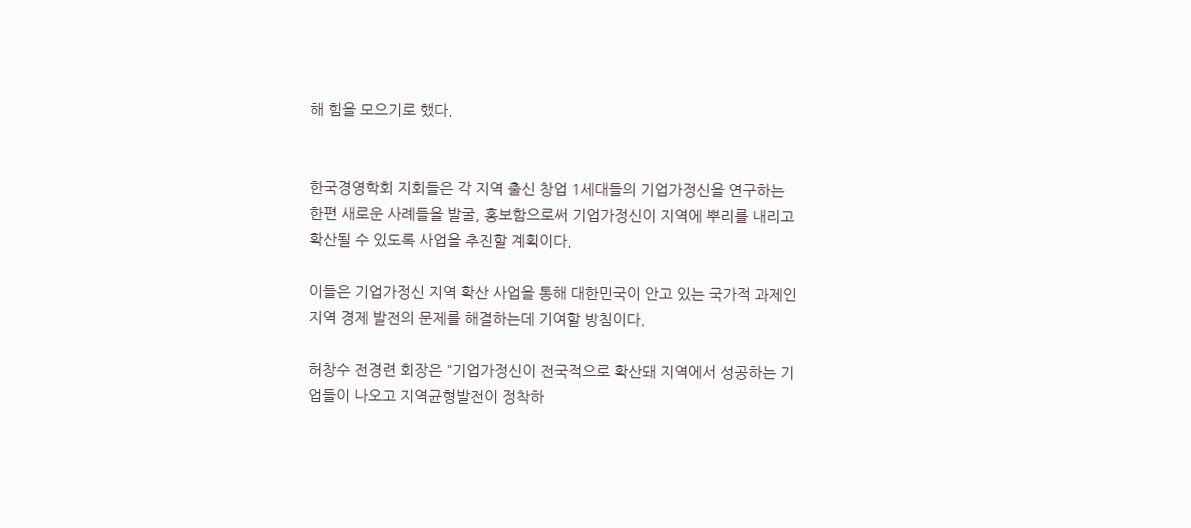해 힘을 모으기로 했다.


한국경영학회 지회들은 각 지역 출신 창업 1세대들의 기업가정신을 연구하는 한편 새로운 사례들을 발굴, 홍보함으로써 기업가정신이 지역에 뿌리를 내리고 확산될 수 있도록 사업을 추진할 계획이다.

이들은 기업가정신 지역 확산 사업을 통해 대한민국이 안고 있는 국가적 과제인 지역 경제 발전의 문제를 해결하는데 기여할 방침이다.

허창수 전경련 회장은 "기업가정신이 전국적으로 확산돼 지역에서 성공하는 기업들이 나오고 지역균형발전이 정착하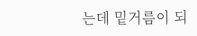는데 밑거름이 되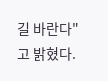길 바란다"고 밝혔다.